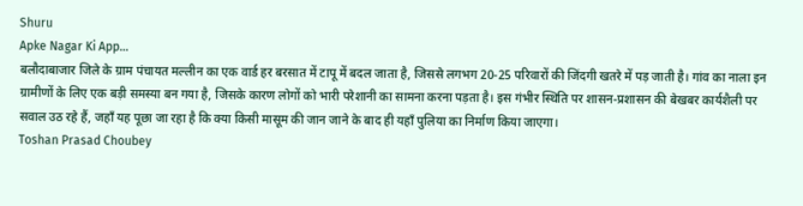Shuru
Apke Nagar Ki App…
बलौदाबाजार जिले के ग्राम पंचायत मल्लीन का एक वार्ड हर बरसात में टापू में बदल जाता है, जिससे लगभग 20-25 परिवारों की जिंदगी खतरे में पड़ जाती है। गांव का नाला इन ग्रामीणों के लिए एक बड़ी समस्या बन गया है, जिसके कारण लोगों को भारी परेशानी का सामना करना पड़ता है। इस गंभीर स्थिति पर शासन-प्रशासन की बेखबर कार्यशैली पर सवाल उठ रहे हैं, जहाँ यह पूछा जा रहा है कि क्या किसी मासूम की जान जाने के बाद ही यहाँ पुलिया का निर्माण किया जाएगा।
Toshan Prasad Choubey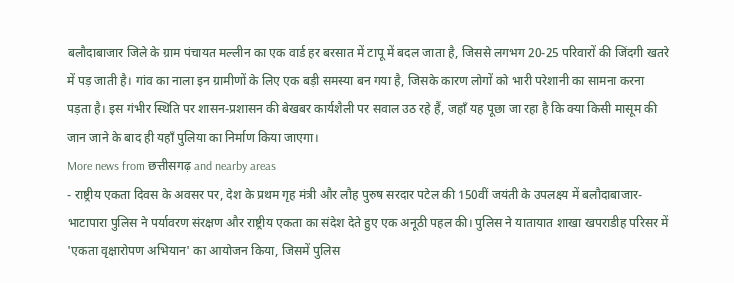बलौदाबाजार जिले के ग्राम पंचायत मल्लीन का एक वार्ड हर बरसात में टापू में बदल जाता है, जिससे लगभग 20-25 परिवारों की जिंदगी खतरे में पड़ जाती है। गांव का नाला इन ग्रामीणों के लिए एक बड़ी समस्या बन गया है, जिसके कारण लोगों को भारी परेशानी का सामना करना पड़ता है। इस गंभीर स्थिति पर शासन-प्रशासन की बेखबर कार्यशैली पर सवाल उठ रहे हैं, जहाँ यह पूछा जा रहा है कि क्या किसी मासूम की जान जाने के बाद ही यहाँ पुलिया का निर्माण किया जाएगा।
More news from छत्तीसगढ़ and nearby areas
- राष्ट्रीय एकता दिवस के अवसर पर, देश के प्रथम गृह मंत्री और लौह पुरुष सरदार पटेल की 150वीं जयंती के उपलक्ष्य में बलौदाबाजार-भाटापारा पुलिस ने पर्यावरण संरक्षण और राष्ट्रीय एकता का संदेश देते हुए एक अनूठी पहल की। पुलिस ने यातायात शाखा खपराडीह परिसर में 'एकता वृक्षारोपण अभियान' का आयोजन किया, जिसमें पुलिस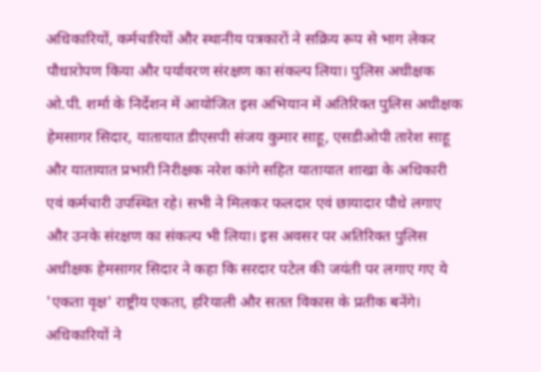अधिकारियों, कर्मचारियों और स्थानीय पत्रकारों ने सक्रिय रूप से भाग लेकर पौधारोपण किया और पर्यावरण संरक्षण का संकल्प लिया। पुलिस अधीक्षक ओ.पी. शर्मा के निर्देशन में आयोजित इस अभियान में अतिरिक्त पुलिस अधीक्षक हेमसागर सिदार, यातायात डीएसपी संजय कुमार साहू, एसडीओपी तारेश साहू और यातायात प्रभारी निरीक्षक नरेश कांगे सहित यातायात शाखा के अधिकारी एवं कर्मचारी उपस्थित रहे। सभी ने मिलकर फलदार एवं छायादार पौधे लगाए और उनके संरक्षण का संकल्प भी लिया। इस अवसर पर अतिरिक्त पुलिस अधीक्षक हेमसागर सिदार ने कहा कि सरदार पटेल की जयंती पर लगाए गए ये 'एकता वृक्ष' राष्ट्रीय एकता, हरियाली और सतत विकास के प्रतीक बनेंगे। अधिकारियों ने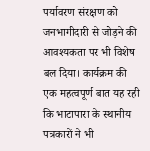पर्यावरण संरक्षण को जनभागीदारी से जोड़ने की आवश्यकता पर भी विशेष बल दिया। कार्यक्रम की एक महत्वपूर्ण बात यह रही कि भाटापारा के स्थानीय पत्रकारों ने भी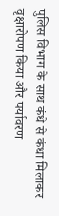पुलिस विभाग के साथ कंधे से कंधा मिलाकर वृक्षारोपण किया और पर्यावरण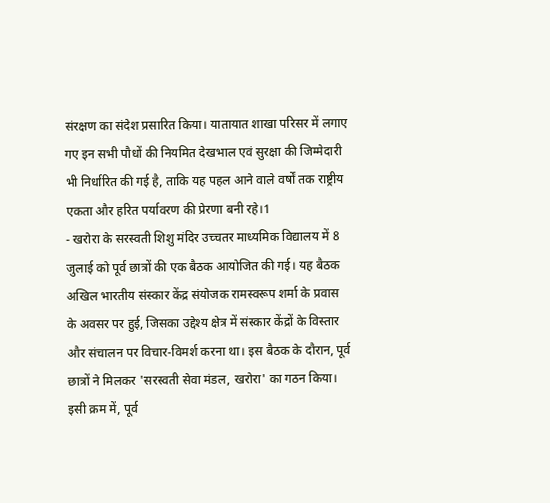संरक्षण का संदेश प्रसारित किया। यातायात शाखा परिसर में लगाए गए इन सभी पौधों की नियमित देखभाल एवं सुरक्षा की जिम्मेदारी भी निर्धारित की गई है, ताकि यह पहल आने वाले वर्षों तक राष्ट्रीय एकता और हरित पर्यावरण की प्रेरणा बनी रहे।1
- खरोरा के सरस्वती शिशु मंदिर उच्चतर माध्यमिक विद्यालय में 8 जुलाई को पूर्व छात्रों की एक बैठक आयोजित की गई। यह बैठक अखिल भारतीय संस्कार केंद्र संयोजक रामस्वरूप शर्मा के प्रवास के अवसर पर हुई, जिसका उद्देश्य क्षेत्र में संस्कार केंद्रों के विस्तार और संचालन पर विचार-विमर्श करना था। इस बैठक के दौरान, पूर्व छात्रों ने मिलकर 'सरस्वती सेवा मंडल, खरोरा' का गठन किया। इसी क्रम में, पूर्व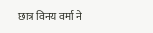छात्र विनय वर्मा ने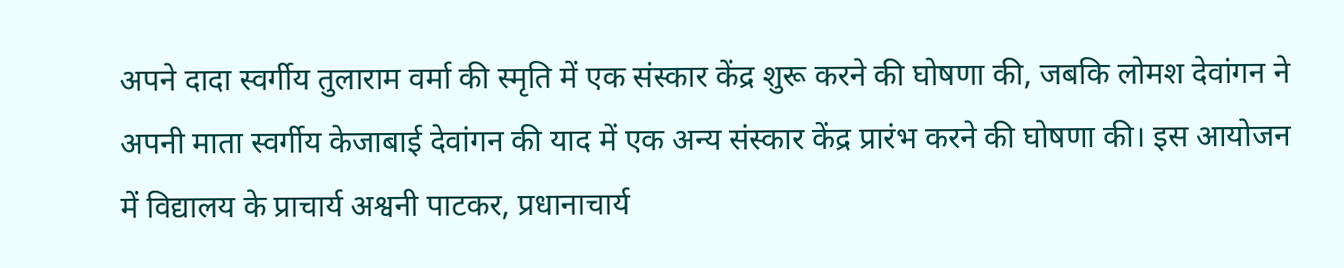अपने दादा स्वर्गीय तुलाराम वर्मा की स्मृति में एक संस्कार केंद्र शुरू करने की घोषणा की, जबकि लोमश देवांगन ने अपनी माता स्वर्गीय केजाबाई देवांगन की याद में एक अन्य संस्कार केंद्र प्रारंभ करने की घोषणा की। इस आयोजन में विद्यालय के प्राचार्य अश्वनी पाटकर, प्रधानाचार्य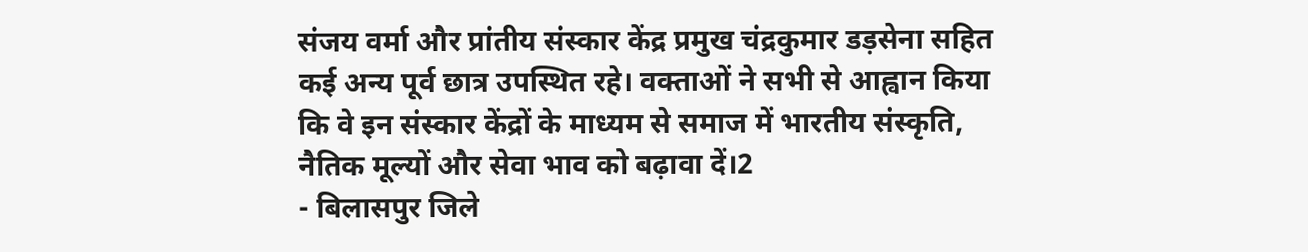संजय वर्मा और प्रांतीय संस्कार केंद्र प्रमुख चंद्रकुमार डड़सेना सहित कई अन्य पूर्व छात्र उपस्थित रहे। वक्ताओं ने सभी से आह्वान किया कि वे इन संस्कार केंद्रों के माध्यम से समाज में भारतीय संस्कृति, नैतिक मूल्यों और सेवा भाव को बढ़ावा दें।2
- बिलासपुर जिले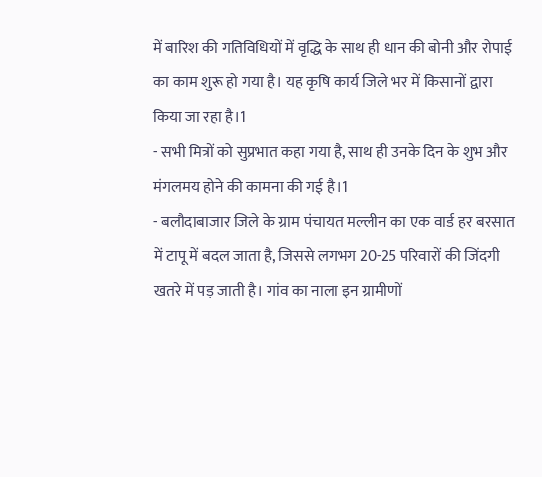में बारिश की गतिविधियों में वृद्धि के साथ ही धान की बोनी और रोपाई का काम शुरू हो गया है। यह कृषि कार्य जिले भर में किसानों द्वारा किया जा रहा है।1
- सभी मित्रों को सुप्रभात कहा गया है, साथ ही उनके दिन के शुभ और मंगलमय होने की कामना की गई है।1
- बलौदाबाजार जिले के ग्राम पंचायत मल्लीन का एक वार्ड हर बरसात में टापू में बदल जाता है, जिससे लगभग 20-25 परिवारों की जिंदगी खतरे में पड़ जाती है। गांव का नाला इन ग्रामीणों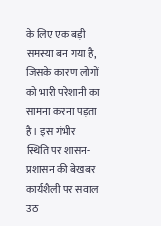के लिए एक बड़ी समस्या बन गया है, जिसके कारण लोगों को भारी परेशानी का सामना करना पड़ता है। इस गंभीर स्थिति पर शासन-प्रशासन की बेखबर कार्यशैली पर सवाल उठ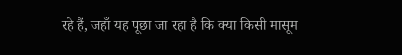रहे हैं, जहाँ यह पूछा जा रहा है कि क्या किसी मासूम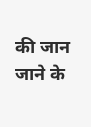की जान जाने के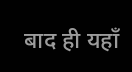बाद ही यहाँ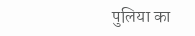पुलिया का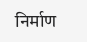निर्माण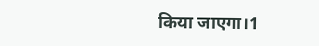किया जाएगा।1